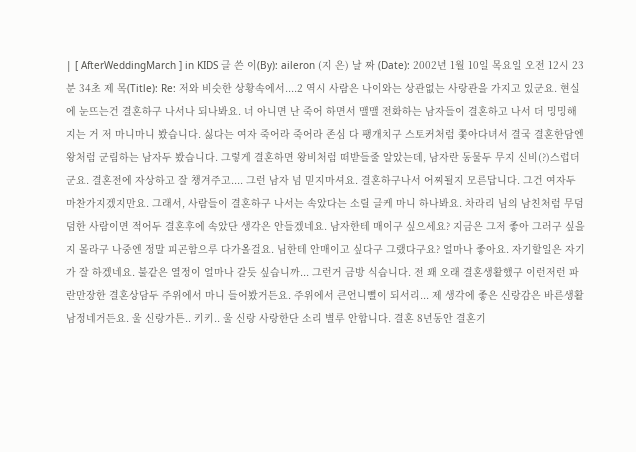| [ AfterWeddingMarch ] in KIDS 글 쓴 이(By): aileron (지 은) 날 짜 (Date): 2002년 1월 10일 목요일 오전 12시 23분 34초 제 목(Title): Re: 저와 비슷한 상황속에서....2 역시 사람은 나이와는 상관없는 사랑관을 가지고 있군요. 현실에 눈뜨는건 결혼하구 나서나 되나봐요. 너 아니면 난 죽어 하면서 맬맬 전화하는 남자들이 결혼하고 나서 더 밍밍해지는 거 저 마니마니 봤습니다. 싫다는 여자 죽어라 죽어라 존심 다 팽개치구 스토커처럼 쫓아다녀서 결국 결혼한담엔 왕처럼 군림하는 남자두 봤습니다. 그렇게 결혼하면 왕비처럼 떠받들줄 알았는데, 남자란 동물두 무지 신비(?)스럽더군요. 결혼전에 자상하고 잘 챙겨주고.... 그런 남자 넘 믿지마셔요. 결혼하구나서 어찌될지 모른답니다. 그건 여자두 마찬가지겠지만요. 그래서, 사람들이 결혼하구 나서는 속았다는 소릴 글케 마니 하나봐요. 차라리 님의 남친처럼 무덤덤한 사람이면 적어두 결혼후에 속았단 생각은 안들겠네요. 남자한테 매이구 싶으세요? 지금은 그저 좋아 그러구 싶을지 몰라구 나중엔 정말 피곤함으루 다가올걸요. 님한테 안매이고 싶다구 그랬다구요? 얼마나 좋아요. 자기할일은 자기가 잘 하겠네요. 불같은 열정이 얼마나 갈듯 싶습니까... 그런거 금방 식습니다. 전 꽤 오래 결혼생활했구 이런저런 파란만장한 결혼상담두 주위에서 마니 들어봤거든요. 주위에서 큰언니뻘이 되서리... 제 생각에 좋은 신랑감은 바른생활 남정네거든요. 울 신랑가튼.. 키키.. 울 신랑 사랑한단 소리 별루 안합니다. 결혼 8년동안 결혼기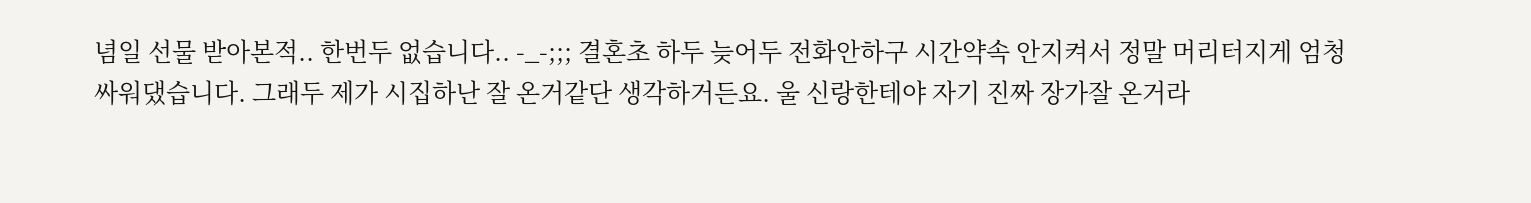념일 선물 받아본적.. 한번두 없습니다.. -_-;;; 결혼초 하두 늦어두 전화안하구 시간약속 안지켜서 정말 머리터지게 엄청 싸워댔습니다. 그래두 제가 시집하난 잘 온거같단 생각하거든요. 울 신랑한테야 자기 진짜 장가잘 온거라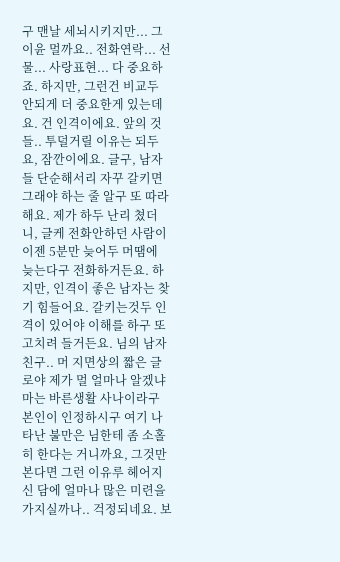구 맨날 세뇌시키지만... 그 이윤 멀까요.. 전화연락... 선물... 사랑표현... 다 중요하죠. 하지만, 그런건 비교두 안되게 더 중요한게 있는데요. 건 인격이에요. 앞의 것들.. 투덜거릴 이유는 되두요, 잠깐이에요. 글구, 남자들 단순해서리 자꾸 갈키면 그래야 하는 줄 알구 또 따라해요. 제가 하두 난리 쳤더니, 글케 전화안하던 사람이 이젠 5분만 늦어두 머땜에 늦는다구 전화하거든요. 하지만, 인격이 좋은 남자는 찾기 힘들어요. 갈키는것두 인격이 있어야 이해를 하구 또 고치려 들거든요. 님의 남자친구.. 머 지면상의 짧은 글로야 제가 멀 얼마나 알겠냐마는 바른생활 사나이라구 본인이 인정하시구 여기 나타난 불만은 님한테 좀 소홀히 한다는 거니까요, 그것만 본다면 그런 이유루 헤어지신 담에 얼마나 많은 미련을 가지실까나.. 걱정되네요. 보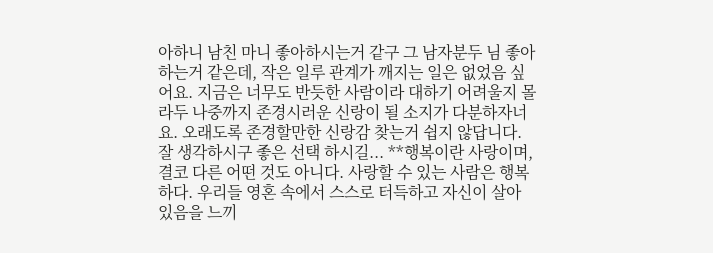아하니 남친 마니 좋아하시는거 같구 그 남자분두 님 좋아하는거 같은데, 작은 일루 관계가 깨지는 일은 없었음 싶어요. 지금은 너무도 반듯한 사람이라 대하기 어려울지 몰라두 나중까지 존경시러운 신랑이 될 소지가 다분하자너요. 오래도록 존경할만한 신랑감 찾는거 쉽지 않답니다. 잘 생각하시구 좋은 선택 하시길... **행복이란 사랑이며, 결코 다른 어떤 것도 아니다. 사랑할 수 있는 사람은 행복하다. 우리들 영혼 속에서 스스로 터득하고 자신이 살아 있음을 느끼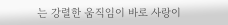는 강렬한 움직임이 바로 사랑이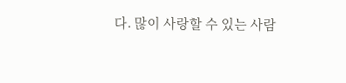다. 많이 사랑할 수 있는 사람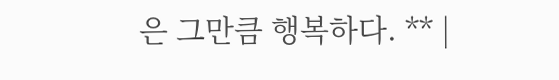은 그만큼 행복하다. ** |